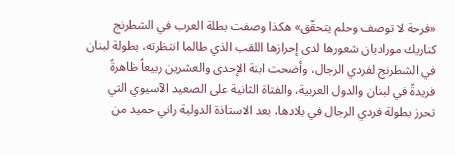«فرحة لا توصف وحلم يتحقّق» هكذا وصفت بطلة العرب في الشطرنج كناريك موراديان شعورها لدى إحرازها اللقب الذي طالما انتظرته، بطولة لبنان في الشطرنج لفردي الرجال، وأضحت ابنة الإحدى والعشرين ربيعاً ظاهرةً فريدةً في لبنان والدول العربية، والفتاة الثانية على الصعيد الآسيوي التي تحرز بطولة فردي الرجال في بلادها، بعد الاستاذة الدولية راني حميد من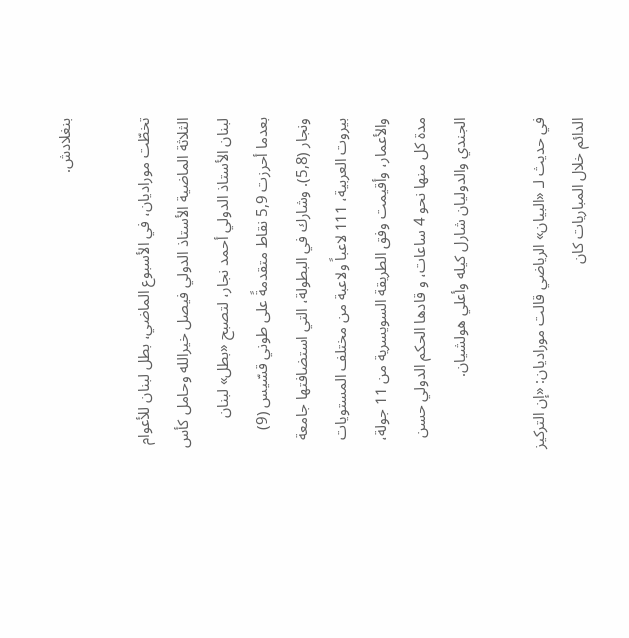بنغلادش.

تخطّت موراديان، في الأسبوع الماضي، بطل لبنان للأعوام الثلاثة الماضية الأستاذ الدولي فيصل خيرالله وحامل كأس لبنان الأستاذ الدولي أحمد نجار، لتصبح «بطل» لبنان بعدما أحرزت 5,9 نقاط متقدمةً على طوني قسّيس (9) ونجار (5,8). وشارك في البطولة، التي استضافتها جامعة بيروت العربية، 111 لاعباً ولاعبة من مختلف المستويات والأعمار، وأقيمت وفق الطريقة السويسرية من 11 جولة، مدة كل منها نحو 4 ساعات، و قادها الحكم الدولي حسن الجندي والدوليان شارل كيله وأعلي هولشيان.

في حديث لـ «البيان» الرياضي قالت موراديان: «إن التركيز الدائم خلال المباريات كان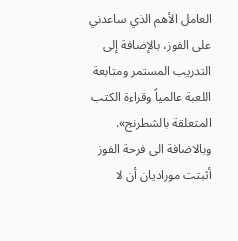العامل الأهم الذي ساعدني على الفوز، بالإضافة إلى التدريب المستمر ومتابعة اللعبة عالمياً وقراءة الكتب المتعلقة بالشطرنج». وبالاضافة الى فرحة الفوز أثبتت موراديان أن لا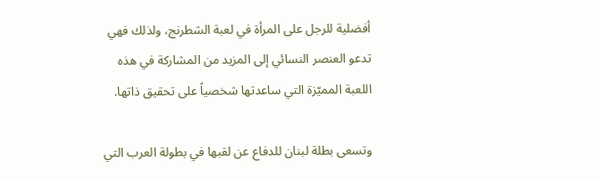أفضلية للرجل على المرأة في لعبة الشطرنج، ولذلك فهي تدعو العنصر النسائي إلى المزيد من المشاركة في هذه اللعبة المميّزة التي ساعدتها شخصياً على تحقيق ذاتها.

وتسعى بطلة لبنان للدفاع عن لقبها في بطولة العرب التي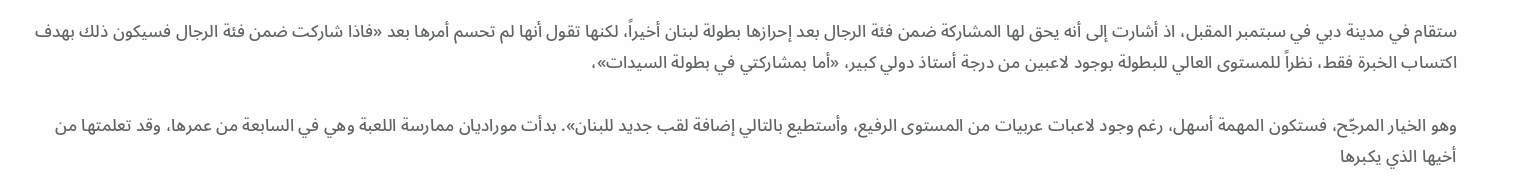ستقام في مدينة دبي في سبتمبر المقبل، اذ أشارت إلى أنه يحق لها المشاركة ضمن فئة الرجال بعد إحرازها بطولة لبنان أخيراً، لكنها تقول أنها لم تحسم أمرها بعد «فاذا شاركت ضمن فئة الرجال فسيكون ذلك بهدف اكتساب الخبرة فقط، نظراً للمستوى العالي للبطولة بوجود لاعبين من درجة أستاذ دولي كبير، «أما بمشاركتي في بطولة السيدات»،

وهو الخيار المرجّح، فستكون المهمة أسهل، رغم وجود لاعبات عربيات من المستوى الرفيع، وأستطيع بالتالي إضافة لقب جديد للبنان». بدأت موراديان ممارسة اللعبة وهي في السابعة من عمرها، وقد تعلمتها من أخيها الذي يكبرها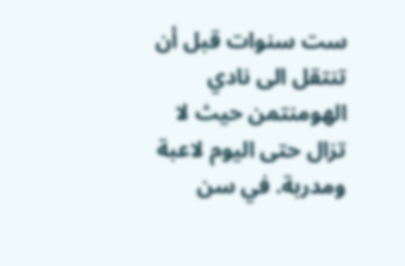ست سنوات قبل أن تنتقل الى نادي الهومنتمن حيث لا تزال حتى اليوم لاعبة ومدربة. في سن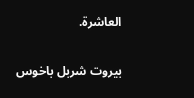العاشرة.

بيروت شربل باخوس